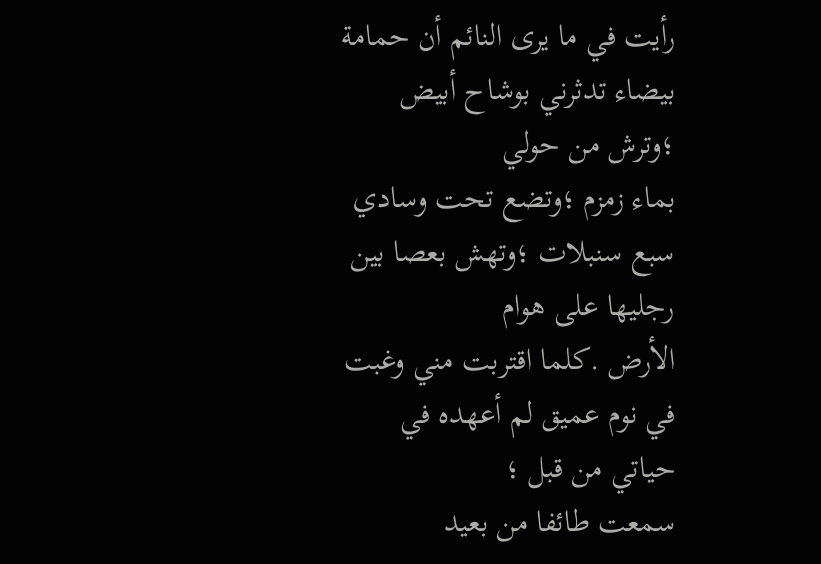رأيت في ما يرى النائم أن حمامة بيضاء تدثرني بوشاح أبيض ؛وترش من حولي
بماء زمزم ؛وتضع تحت وسادي سبع سنبلات ؛وتهش بعصا بين رجليها على هوام
الأرض .كلما اقتربت مني وغبت في نوم عميق لم أعهده في حياتي من قبل ؛
سمعت طائفا من بعيد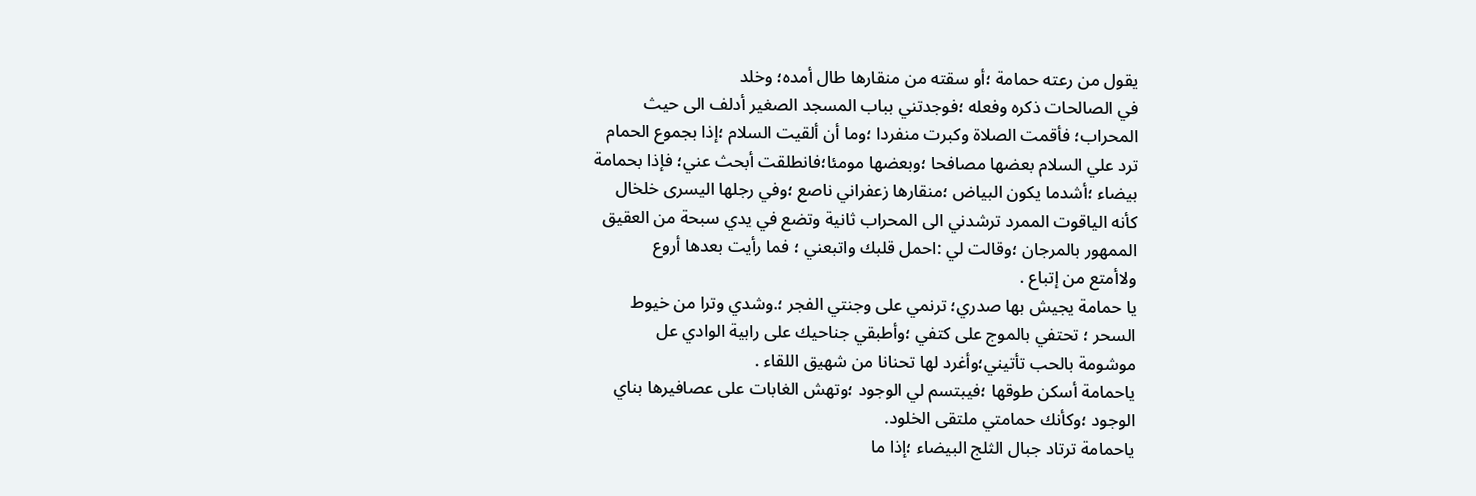يقول من رعته حمامة ؛أو سقته من منقارها طال أمده؛ وخلد
في الصالحات ذكره وفعله ؛فوجدتني بباب المسجد الصغير أدلف الى حيث
المحراب؛ فأقمت الصلاة وكبرت منفردا ؛وما أن ألقيت السلام ؛إذا بجموع الحمام
ترد علي السلام بعضها مصافحا ؛وبعضها مومئا؛فانطلقت أبحث عني؛ فإذا بحمامة
بيضاء ؛أشدما يكون البياض ؛منقارها زعفراني ناصع ؛وفي رجلها اليسرى خلخال
كأنه الياقوت الممرد ترشدني الى المحراب ثانية وتضع في يدي سبحة من العقيق
الممهور بالمرجان ؛وقالت لي :احمل قلبك واتبعني ؛ فما رأيت بعدها أروع
ولاأمتع من إتباع .
يا حمامة يجيش بها صدري؛ ترنمي على وجنتي الفجر ؛.وشدي وترا من خيوط
السحر ؛ تحتفي بالموج على كتفي ؛وأطبقي جناحيك على رابية الوادي عل
موشومة بالحب تأتيني؛وأغرد لها تحنانا من شهيق اللقاء .
ياحمامة أسكن طوقها ؛فيبتسم لي الوجود ؛وتهش الغابات على عصافيرها بناي
الوجود ؛وكأنك حمامتي ملتقى الخلود.
ياحمامة ترتاد جبال الثلج البيضاء ؛إذا ما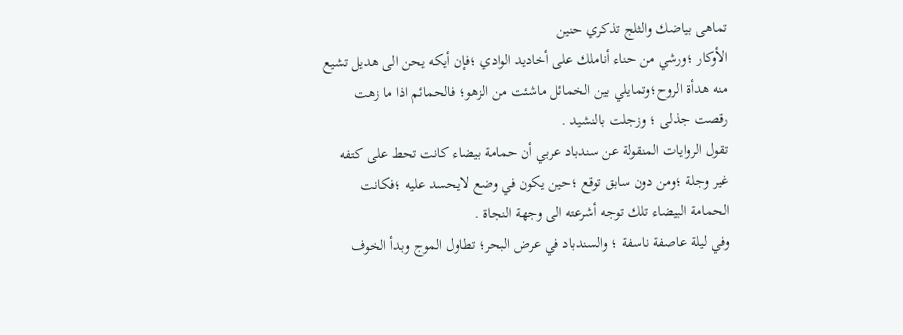تماهى بياضك والثلج تذكري حنين
الأوكار ؛ورشي من حناء أناملك على أخاديد الوادي ؛فإن أيكه يحن الى هديل تشيع
منه هدأة الروح؛وتمايلي بين الخمائل ماشئت من الزهو؛ فالحمائم اذا ما زهت
رقصت جذلى ؛ وزجلت بالنشيد .
تقول الروايات المنقولة عن سندباد عربي أن حمامة بيضاء كانت تحط على كتفه
غير وجلة ؛ومن دون سابق توقع ؛حين يكون في وضع لايحسد عليه ؛فكانت
الحمامة البيضاء تلك توجه أشرعته الى وجهة النجاة .
وفي ليلة عاصفة ناسفة ؛ والسندباد في عرض البحر؛ تطاول الموج وبدأ الخوف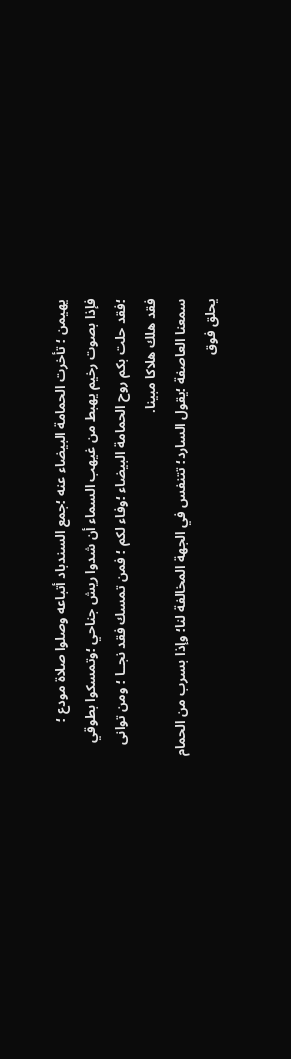يهيمن ؛ تأخرت الحمامة البيضاء عنه ؛جمع السندباد أتباعه وصلوا صلاة مودع ؛
فإذا بصوت رخيم يهبط من غيهب السماء أن شدوا ريش جناحي ؛وتمسكوا بطوقي
؛فقد حلت بكم روح الحمامة البيضاء ؛وفاء لكم ؛ فمن تمسك فقد نجــا ؛ ومن توانى
فقد هلك هلاكا مبينا.
سمعنا العاصفة ؛يقول السارد؛ تتنفس في الجهة المخالفة لنا؛ وإذا بسرب من الحمام
يحلق فوق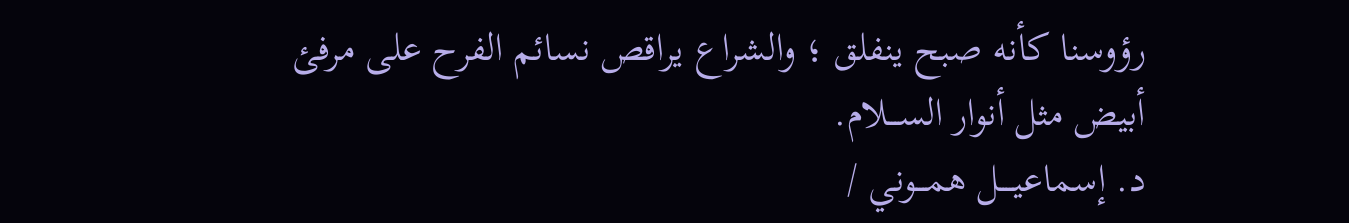رؤوسنا كأنه صبح ينفلق ؛ والشراع يراقص نسائم الفرح على مرفئ
أبيض مثل أنوار الســـلام.
د. إسماعيــــل همـــوني /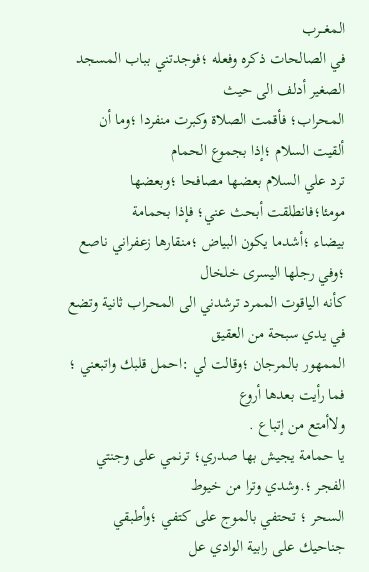المغـــرب
في الصالحات ذكره وفعله ؛فوجدتني بباب المسجد الصغير أدلف الى حيث
المحراب؛ فأقمت الصلاة وكبرت منفردا ؛وما أن ألقيت السلام ؛إذا بجموع الحمام
ترد علي السلام بعضها مصافحا ؛وبعضها مومئا؛فانطلقت أبحث عني؛ فإذا بحمامة
بيضاء ؛أشدما يكون البياض ؛منقارها زعفراني ناصع ؛وفي رجلها اليسرى خلخال
كأنه الياقوت الممرد ترشدني الى المحراب ثانية وتضع في يدي سبحة من العقيق
الممهور بالمرجان ؛وقالت لي :احمل قلبك واتبعني ؛ فما رأيت بعدها أروع
ولاأمتع من إتباع .
يا حمامة يجيش بها صدري؛ ترنمي على وجنتي الفجر ؛.وشدي وترا من خيوط
السحر ؛ تحتفي بالموج على كتفي ؛وأطبقي جناحيك على رابية الوادي عل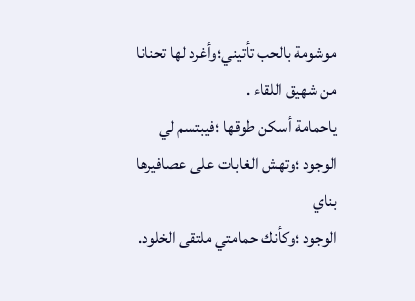موشومة بالحب تأتيني؛وأغرد لها تحنانا من شهيق اللقاء .
ياحمامة أسكن طوقها ؛فيبتسم لي الوجود ؛وتهش الغابات على عصافيرها بناي
الوجود ؛وكأنك حمامتي ملتقى الخلود.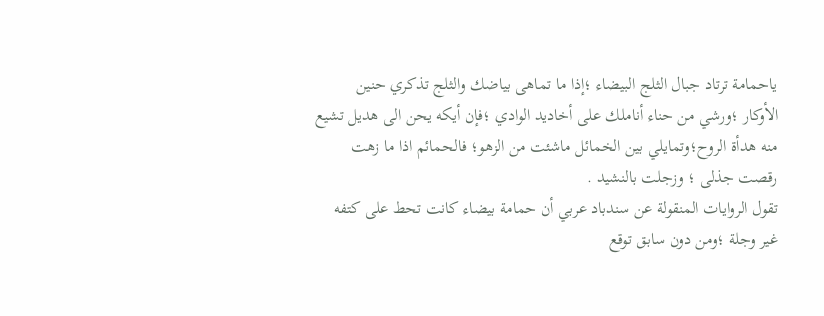ياحمامة ترتاد جبال الثلج البيضاء ؛إذا ما تماهى بياضك والثلج تذكري حنين
الأوكار ؛ورشي من حناء أناملك على أخاديد الوادي ؛فإن أيكه يحن الى هديل تشيع
منه هدأة الروح؛وتمايلي بين الخمائل ماشئت من الزهو؛ فالحمائم اذا ما زهت
رقصت جذلى ؛ وزجلت بالنشيد .
تقول الروايات المنقولة عن سندباد عربي أن حمامة بيضاء كانت تحط على كتفه
غير وجلة ؛ومن دون سابق توقع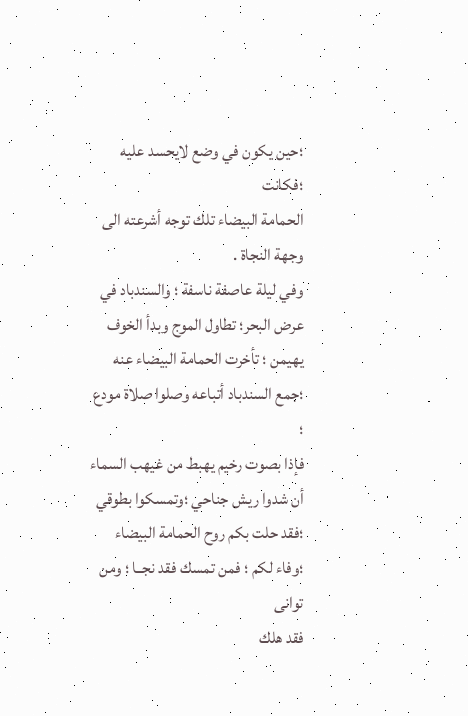؛حين يكون في وضع لايحسد عليه ؛فكانت
الحمامة البيضاء تلك توجه أشرعته الى وجهة النجاة .
وفي ليلة عاصفة ناسفة ؛ والسندباد في عرض البحر؛ تطاول الموج وبدأ الخوف
يهيمن ؛ تأخرت الحمامة البيضاء عنه ؛جمع السندباد أتباعه وصلوا صلاة مودع ؛
فإذا بصوت رخيم يهبط من غيهب السماء أن شدوا ريش جناحي ؛وتمسكوا بطوقي
؛فقد حلت بكم روح الحمامة البيضاء ؛وفاء لكم ؛ فمن تمسك فقد نجــا ؛ ومن توانى
فقد هلك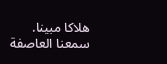هلاكا مبينا.
سمعنا العاصفة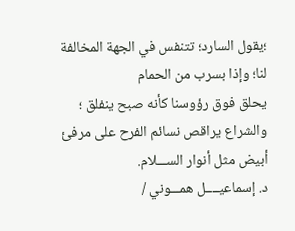؛يقول السارد؛ تتنفس في الجهة المخالفة لنا؛ وإذا بسرب من الحمام
يحلق فوق رؤوسنا كأنه صبح ينفلق ؛ والشراع يراقص نسائم الفرح على مرفئ
أبيض مثل أنوار الســـلام.
د. إسماعيــــل همـــوني /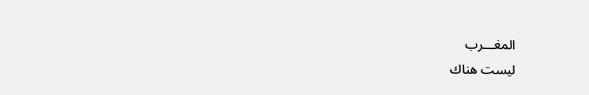المغـــرب
ليست هناك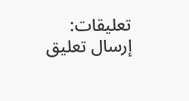تعليقات:
إرسال تعليق